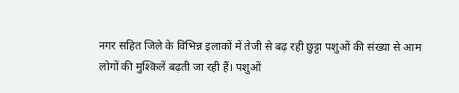नगर सहित जिले के विभिन्न इलाकों में तेजी से बढ़ रही छुट्टा पशुओं की संख्या से आम लोगों की मुश्किलें बढ़ती जा रही हैं। पशुओं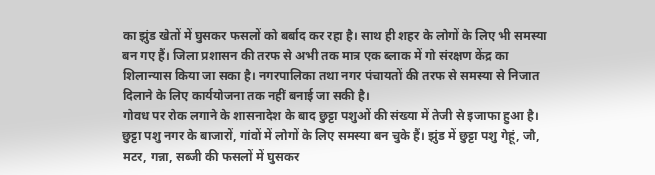का झुंड खेतों में घुसकर फसलों को बर्बाद कर रहा है। साथ ही शहर के लोगों के लिए भी समस्या बन गए हैं। जिला प्रशासन की तरफ से अभी तक मात्र एक ब्लाक में गो संरक्षण केंद्र का शिलान्यास किया जा सका है। नगरपालिका तथा नगर पंचायतों की तरफ से समस्या से निजात दिलाने के लिए कार्ययोजना तक नहीं बनाई जा सकी है।
गोवध पर रोक लगाने के शासनादेश के बाद छुट्टा पशुओं की संख्या में तेजी से इजाफा हुआ है। छुट्टा पशु नगर के बाजारों, गांवों में लोगों के लिए समस्या बन चुके हैं। झुंड में छुट्टा पशु गेहूं, जौ, मटर, गन्ना, सब्जी की फसलों में घुसकर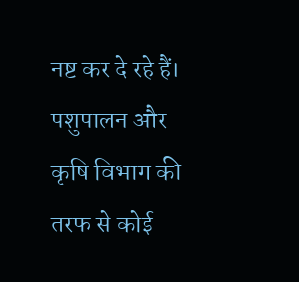नष्ट कर दे रहे हैं। पशुपालन और कृषि विभाग की तरफ से कोई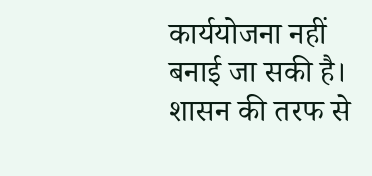कार्ययोजना नहीं बनाई जा सकी है। शासन की तरफ से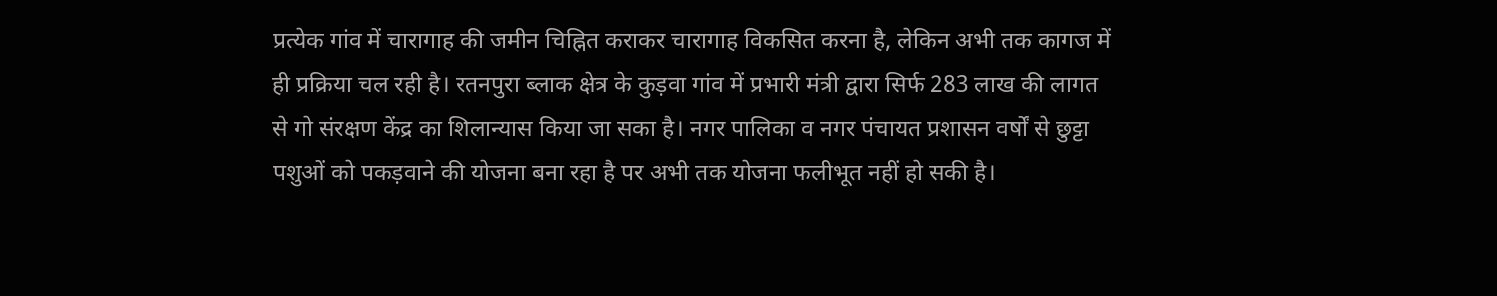प्रत्येक गांव में चारागाह की जमीन चिह्नित कराकर चारागाह विकसित करना है, लेकिन अभी तक कागज में ही प्रक्रिया चल रही है। रतनपुरा ब्लाक क्षेत्र के कुड़वा गांव में प्रभारी मंत्री द्वारा सिर्फ 283 लाख की लागत से गो संरक्षण केंद्र का शिलान्यास किया जा सका है। नगर पालिका व नगर पंचायत प्रशासन वर्षों से छुट्टा पशुओं को पकड़वाने की योजना बना रहा है पर अभी तक योजना फलीभूत नहीं हो सकी है।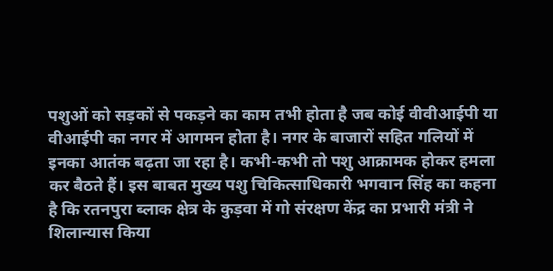पशुओं को सड़कों से पकड़ने का काम तभी होता है जब कोई वीवीआईपी या वीआईपी का नगर में आगमन होता है। नगर के बाजारों सहित गलियों में इनका आतंक बढ़ता जा रहा है। कभी-कभी तो पशु आक्रामक होकर हमला कर बैठते हैं। इस बाबत मुख्य पशु चिकित्साधिकारी भगवान सिंह का कहना है कि रतनपुरा ब्लाक क्षेत्र के कुड़वा में गो संरक्षण केंद्र का प्रभारी मंत्री ने शिलान्यास किया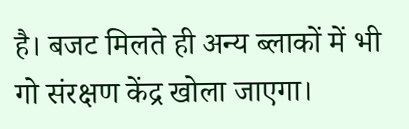है। बजट मिलते ही अन्य ब्लाकों में भी गो संरक्षण केंद्र खोला जाएगा।